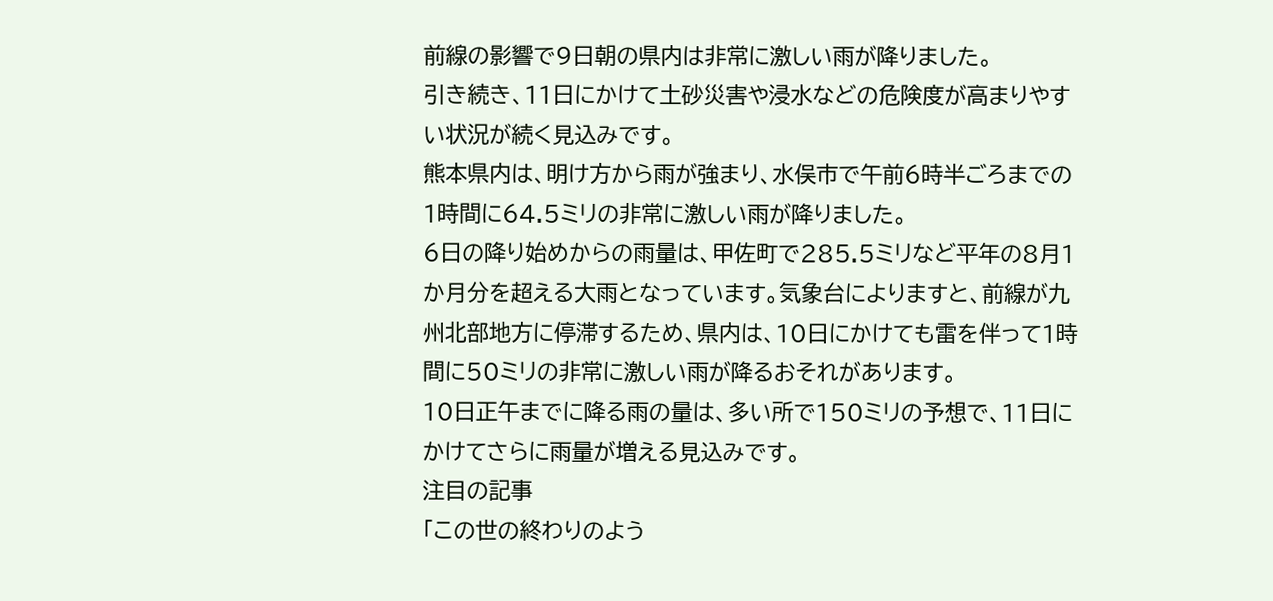前線の影響で9日朝の県内は非常に激しい雨が降りました。
引き続き、11日にかけて土砂災害や浸水などの危険度が高まりやすい状況が続く見込みです。
熊本県内は、明け方から雨が強まり、水俣市で午前6時半ごろまでの1時間に64.5ミリの非常に激しい雨が降りました。
6日の降り始めからの雨量は、甲佐町で285.5ミリなど平年の8月1か月分を超える大雨となっています。気象台によりますと、前線が九州北部地方に停滞するため、県内は、10日にかけても雷を伴って1時間に50ミリの非常に激しい雨が降るおそれがあります。
10日正午までに降る雨の量は、多い所で150ミリの予想で、11日にかけてさらに雨量が増える見込みです。
注目の記事
「この世の終わりのよう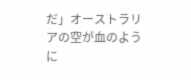だ」オーストラリアの空が血のように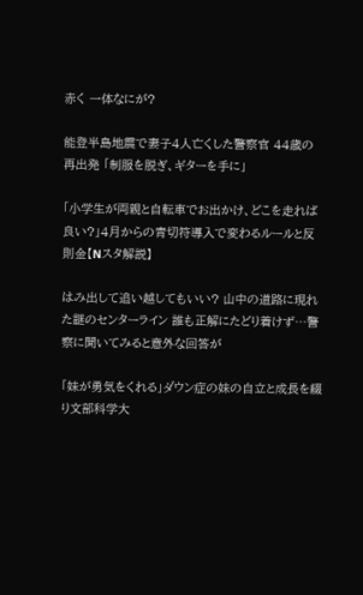赤く 一体なにが?

能登半島地震で妻子4人亡くした警察官 44歳の再出発 「制服を脱ぎ、ギターを手に」

「小学生が両親と自転車でお出かけ、どこを走れば良い?」4月からの青切符導入で変わるルールと反則金【Nスタ解説】

はみ出して追い越してもいい? 山中の道路に現れた謎のセンターライン 誰も正解にたどり着けず…警察に聞いてみると意外な回答が

「妹が勇気をくれる」ダウン症の妹の自立と成長を綴り文部科学大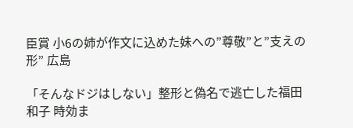臣賞 小6の姉が作文に込めた妹への”尊敬”と”支えの形” 広島

「そんなドジはしない」整形と偽名で逃亡した福田和子 時効ま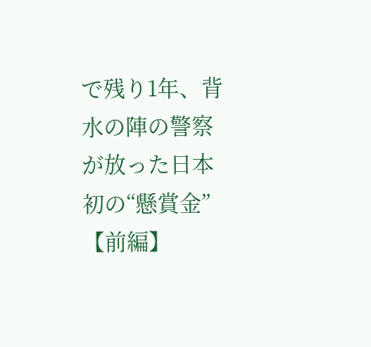で残り1年、背水の陣の警察が放った日本初の“懸賞金”【前編】